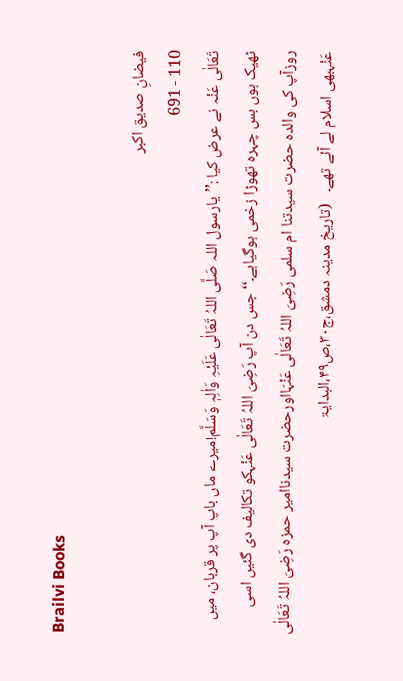Brailvi Books

فیضانِ صدیق اکبر
110 - 691
تَعَالٰی عَنْہ نے عرض کیا :’’یارسول اللہ صَلَّی اللہُ تَعَالٰی عَلَیْہِ وَاٰلِہٖ وَسَلَّم!میرے ماں باپ آپ پر قربان، میں ٹھیک ہوں بس چہرہ تھوڑا زخمی ہوگیاہے۔‘‘ جس دن آپ رَضِیَ اللہُ تَعَالٰی عَنْہکو تکالیف دی گئیں اسی روزآپ کی والدہ حضرت سیدتنا ام سلمی رَضِیَ اللہُ تَعَالٰی عَنْہَااورحضرت سیدناامیر حمزہ رَضِیَ اللہُ تَعَالٰی عَنْہبھی اسلام لے آئے تھے۔   (تاریخ مدینہ دمشق،ج۳۰،ص۴۹،البدایۃ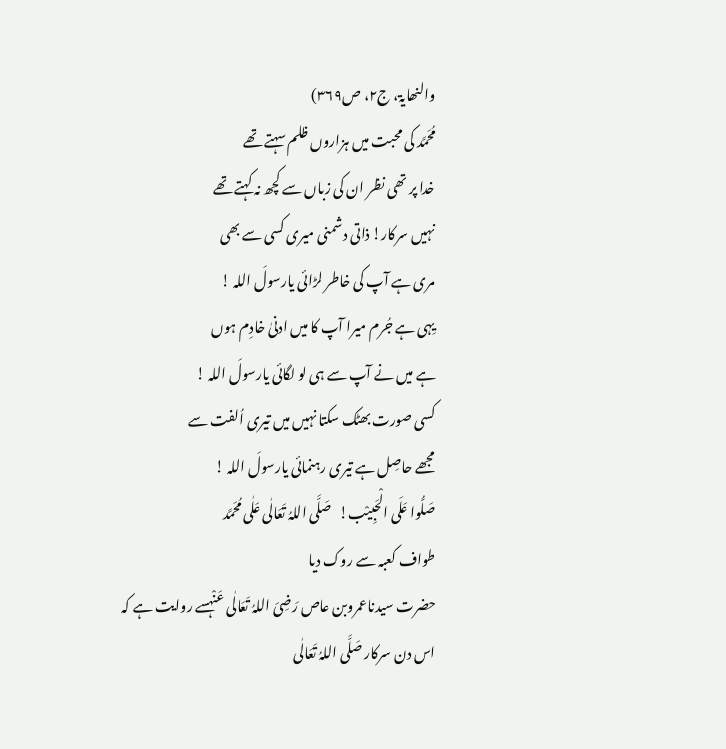والنھایۃ، ج۲، ص۳۶۹)
مُحَمَّد کی محبت میں ہزاروں ظلم سہتے تھے
خدا پر تھی نظر ان کی زباں سے کچھ نہ کہتے تھے
نہیں سرکار! ذاتی دشمنی میری کسی سے بھی
مری ہے آپ کی خاطر لڑائی یارسولَ اللہ !
یِہی ہے جُرم میرا آپ کا میں ادنیٰ خادِم ہوں
ہے میں نے آپ سے ہی لو لگائی یارسولَ اللہ !
کسی صورت بھٹک سکتا نہیں میں تیری اُلفت سے
مجھے حاصِل ہے تیری رہنمائی یارسولَ اللہ !
صَلُّوا عَلَی الْحَبِیْب!   صَلَّی اللہُ تَعَالٰی عَلٰی مُحَمَّد
طواف کعبہ سے روک دیا
حضرت سیدناعمروبن عاص رَضِیَ اللہُ تَعَالٰی عَنْہسے روایت ہے کہ اس دن سرکار صَلَّی اللہُ تَعَالٰی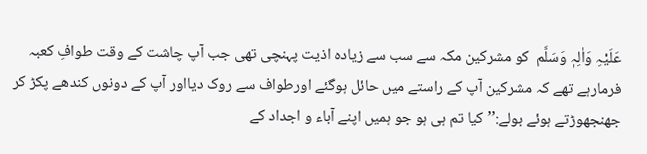عَلَیْہِ وَاٰلِہٖ وَسَلَّم  کو مشرکین مکہ سے سب سے زیادہ اذیت پہنچی تھی جب آپ چاشت کے وقت طوافِ کعبہ فرمارہے تھے کہ مشرکین آپ کے راستے میں حائل ہوگئے اورطواف سے روک دیااور آپ کے دونوں کندھے پکڑ کر جھنجھوڑتے ہوئے بولے:’’ کیا تم ہی ہو جو ہمیں اپنے آباء و اجداد کے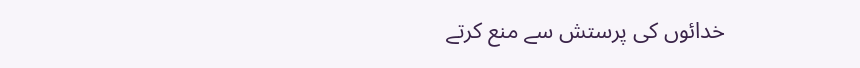خدائوں کی پرستش سے منع کرتے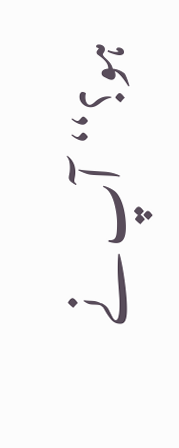ہو؟‘‘آپ نے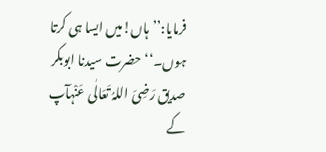فرمایا:’’ہاں!میں ایسا ہی کرتا ہوں۔‘‘حضرت سیدنا ابوبکر صدیق رَضِیَ اللہُ تَعَالٰی عَنْہآپ کے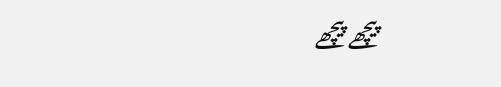پیچھے پیچھے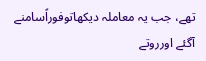تھے، جب یہ معاملہ دیکھاتوفوراًسامنے آگئے اورروتے